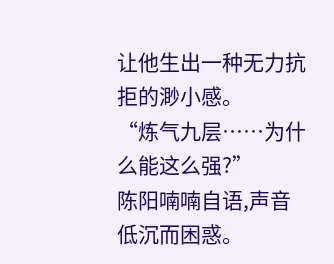让他生出一种无力抗拒的渺小感。
“炼气九层……为什么能这么强?”
陈阳喃喃自语,声音低沉而困惑。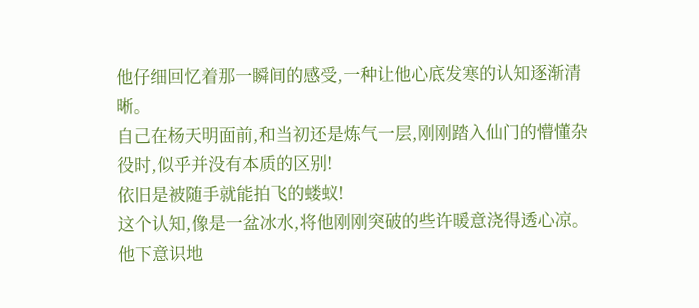他仔细回忆着那一瞬间的感受,一种让他心底发寒的认知逐渐清晰。
自己在杨天明面前,和当初还是炼气一层,刚刚踏入仙门的懵懂杂役时,似乎并没有本质的区别!
依旧是被随手就能拍飞的蝼蚁!
这个认知,像是一盆冰水,将他刚刚突破的些许暖意浇得透心凉。
他下意识地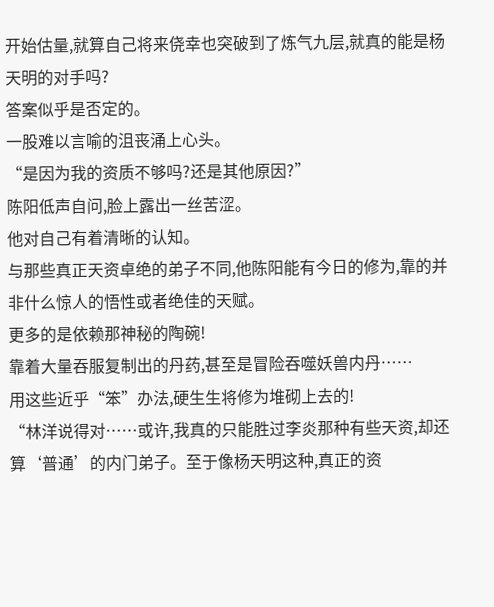开始估量,就算自己将来侥幸也突破到了炼气九层,就真的能是杨天明的对手吗?
答案似乎是否定的。
一股难以言喻的沮丧涌上心头。
“是因为我的资质不够吗?还是其他原因?”
陈阳低声自问,脸上露出一丝苦涩。
他对自己有着清晰的认知。
与那些真正天资卓绝的弟子不同,他陈阳能有今日的修为,靠的并非什么惊人的悟性或者绝佳的天赋。
更多的是依赖那神秘的陶碗!
靠着大量吞服复制出的丹药,甚至是冒险吞噬妖兽内丹……
用这些近乎“笨”办法,硬生生将修为堆砌上去的!
“林洋说得对……或许,我真的只能胜过李炎那种有些天资,却还算‘普通’的内门弟子。至于像杨天明这种,真正的资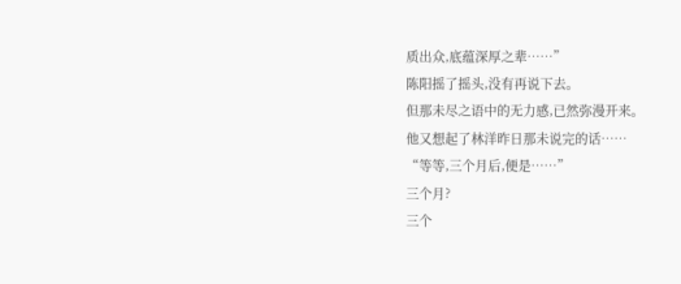质出众,底蕴深厚之辈……”
陈阳摇了摇头,没有再说下去。
但那未尽之语中的无力感,已然弥漫开来。
他又想起了林洋昨日那未说完的话……
“等等,三个月后,便是……”
三个月?
三个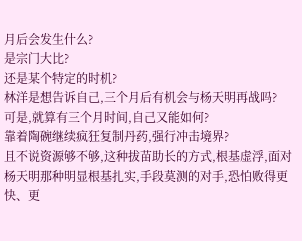月后会发生什么?
是宗门大比?
还是某个特定的时机?
林洋是想告诉自己,三个月后有机会与杨天明再战吗?
可是,就算有三个月时间,自己又能如何?
靠着陶碗继续疯狂复制丹药,强行冲击境界?
且不说资源够不够,这种拔苗助长的方式,根基虚浮,面对杨天明那种明显根基扎实,手段莫测的对手,恐怕败得更快、更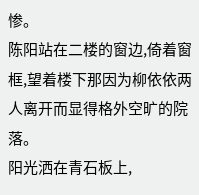惨。
陈阳站在二楼的窗边,倚着窗框,望着楼下那因为柳依依两人离开而显得格外空旷的院落。
阳光洒在青石板上,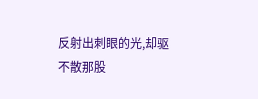反射出刺眼的光,却驱不散那股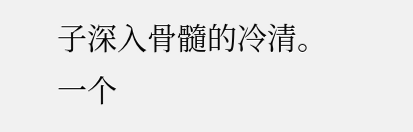子深入骨髓的冷清。
一个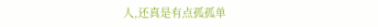人,还真是有点孤孤单